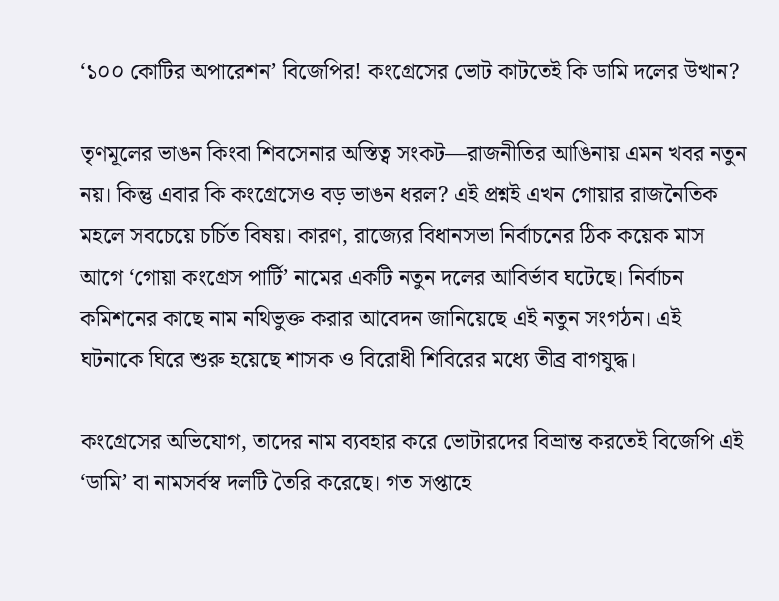‘১০০ কোটির অপারেশন’ বিজেপির! কংগ্রেসের ভোট কাটতেই কি ডামি দলের উত্থান?

তৃণমূলের ভাঙন কিংবা শিবসেনার অস্তিত্ব সংকট—রাজনীতির আঙিনায় এমন খবর নতুন নয়। কিন্তু এবার কি কংগ্রেসেও বড় ভাঙন ধরল? এই প্রশ্নই এখন গোয়ার রাজনৈতিক মহলে সবচেয়ে চর্চিত বিষয়। কারণ, রাজ্যের বিধানসভা নির্বাচনের ঠিক কয়েক মাস আগে ‘গোয়া কংগ্রেস পার্টি’ নামের একটি নতুন দলের আবির্ভাব ঘটেছে। নির্বাচন কমিশনের কাছে নাম নথিভুক্ত করার আবেদন জানিয়েছে এই নতুন সংগঠন। এই ঘটনাকে ঘিরে শুরু হয়েছে শাসক ও বিরোধী শিবিরের মধ্যে তীব্র বাগযুদ্ধ।

কংগ্রেসের অভিযোগ, তাদের নাম ব্যবহার করে ভোটারদের বিভ্রান্ত করতেই বিজেপি এই ‘ডামি’ বা নামসর্বস্ব দলটি তৈরি করেছে। গত সপ্তাহে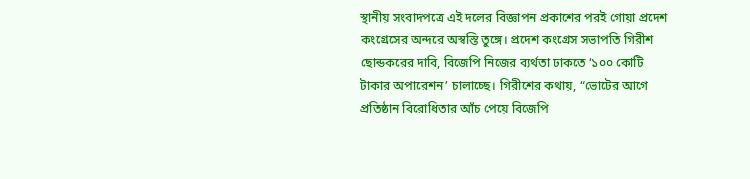স্থানীয় সংবাদপত্রে এই দলের বিজ্ঞাপন প্রকাশের পরই গোয়া প্রদেশ কংগ্রেসের অন্দরে অস্বস্তি তুঙ্গে। প্রদেশ কংগ্রেস সভাপতি গিরীশ ছোন্ডকরের দাবি, বিজেপি নিজের ব্যর্থতা ঢাকতে ‘১০০ কোটি টাকার অপারেশন’ চালাচ্ছে। গিরীশের কথায়, “ভোটের আগে প্রতিষ্ঠান বিরোধিতার আঁচ পেয়ে বিজেপি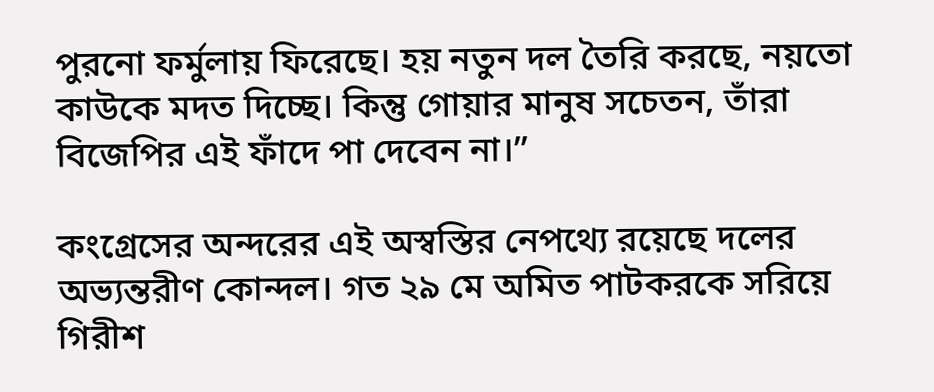পুরনো ফর্মুলায় ফিরেছে। হয় নতুন দল তৈরি করছে, নয়তো কাউকে মদত দিচ্ছে। কিন্তু গোয়ার মানুষ সচেতন, তাঁরা বিজেপির এই ফাঁদে পা দেবেন না।”

কংগ্রেসের অন্দরের এই অস্বস্তির নেপথ্যে রয়েছে দলের অভ্যন্তরীণ কোন্দল। গত ২৯ মে অমিত পাটকরকে সরিয়ে গিরীশ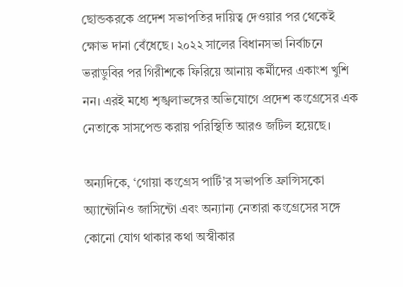ছোন্ডকরকে প্রদেশ সভাপতির দায়িত্ব দেওয়ার পর থেকেই ক্ষোভ দানা বেঁধেছে। ২০২২ সালের বিধানসভা নির্বাচনে ভরাডুবির পর গিরীশকে ফিরিয়ে আনায় কর্মীদের একাংশ খুশি নন। এরই মধ্যে শৃঙ্খলাভঙ্গের অভিযোগে প্রদেশ কংগ্রেসের এক নেতাকে সাসপেন্ড করায় পরিস্থিতি আরও জটিল হয়েছে।

অন্যদিকে, ‘গোয়া কংগ্রেস পার্টি’র সভাপতি ফ্রান্সিসকো অ্যান্টোনিও জাসিন্টো এবং অন্যান্য নেতারা কংগ্রেসের সঙ্গে কোনো যোগ থাকার কথা অস্বীকার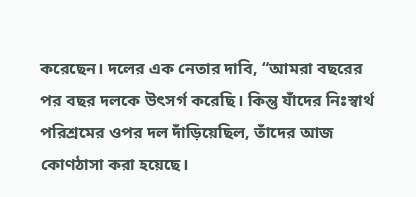করেছেন। দলের এক নেতার দাবি, “আমরা বছরের পর বছর দলকে উৎসর্গ করেছি। কিন্তু যাঁদের নিঃস্বার্থ পরিশ্রমের ওপর দল দাঁড়িয়েছিল, তাঁদের আজ কোণঠাসা করা হয়েছে।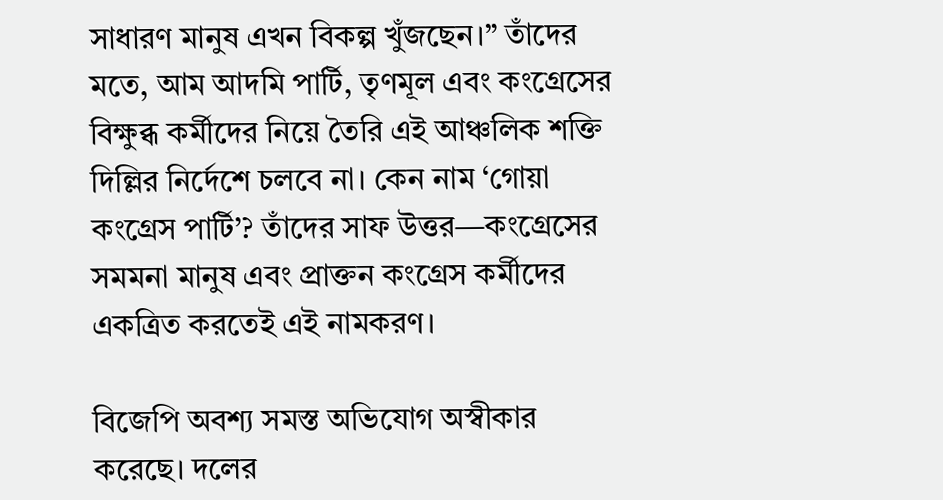সাধারণ মানুষ এখন বিকল্প খুঁজছেন।” তাঁদের মতে, আম আদমি পার্টি, তৃণমূল এবং কংগ্রেসের বিক্ষুব্ধ কর্মীদের নিয়ে তৈরি এই আঞ্চলিক শক্তি দিল্লির নির্দেশে চলবে না। কেন নাম ‘গোয়া কংগ্রেস পার্টি’? তাঁদের সাফ উত্তর—কংগ্রেসের সমমনা মানুষ এবং প্রাক্তন কংগ্রেস কর্মীদের একত্রিত করতেই এই নামকরণ।

বিজেপি অবশ্য সমস্ত অভিযোগ অস্বীকার করেছে। দলের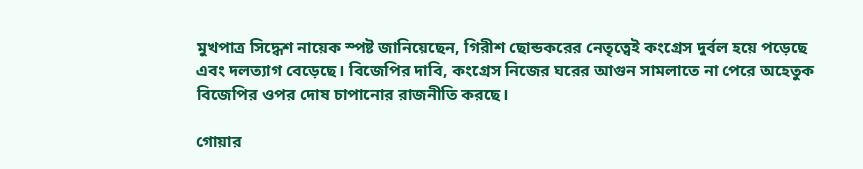মুখপাত্র সিদ্ধেশ নায়েক স্পষ্ট জানিয়েছেন, গিরীশ ছোন্ডকরের নেতৃত্বেই কংগ্রেস দুর্বল হয়ে পড়েছে এবং দলত্যাগ বেড়েছে। বিজেপির দাবি, কংগ্রেস নিজের ঘরের আগুন সামলাতে না পেরে অহেতুক বিজেপির ওপর দোষ চাপানোর রাজনীতি করছে।

গোয়ার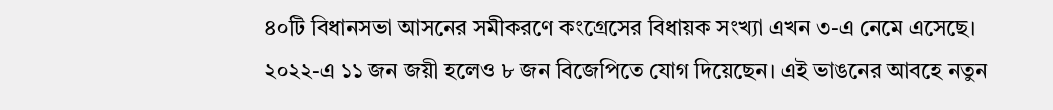৪০টি বিধানসভা আসনের সমীকরণে কংগ্রেসের বিধায়ক সংখ্যা এখন ৩-এ নেমে এসেছে। ২০২২-এ ১১ জন জয়ী হলেও ৮ জন বিজেপিতে যোগ দিয়েছেন। এই ভাঙনের আবহে নতুন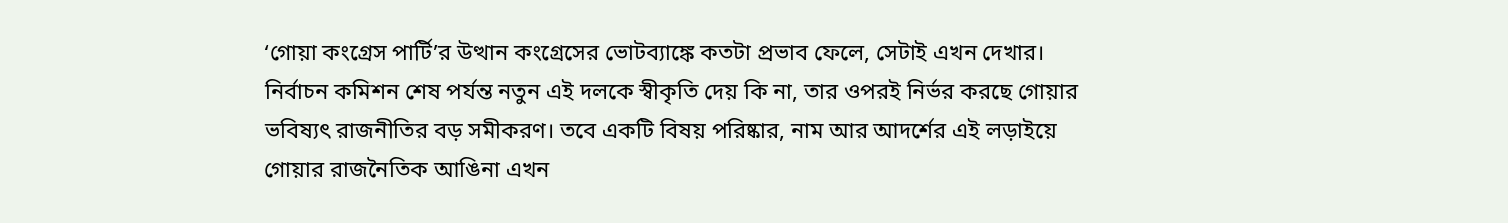‘গোয়া কংগ্রেস পার্টি’র উত্থান কংগ্রেসের ভোটব্যাঙ্কে কতটা প্রভাব ফেলে, সেটাই এখন দেখার। নির্বাচন কমিশন শেষ পর্যন্ত নতুন এই দলকে স্বীকৃতি দেয় কি না, তার ওপরই নির্ভর করছে গোয়ার ভবিষ্যৎ রাজনীতির বড় সমীকরণ। তবে একটি বিষয় পরিষ্কার, নাম আর আদর্শের এই লড়াইয়ে গোয়ার রাজনৈতিক আঙিনা এখন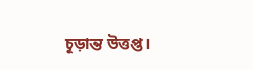চূড়ান্ত উত্তপ্ত।